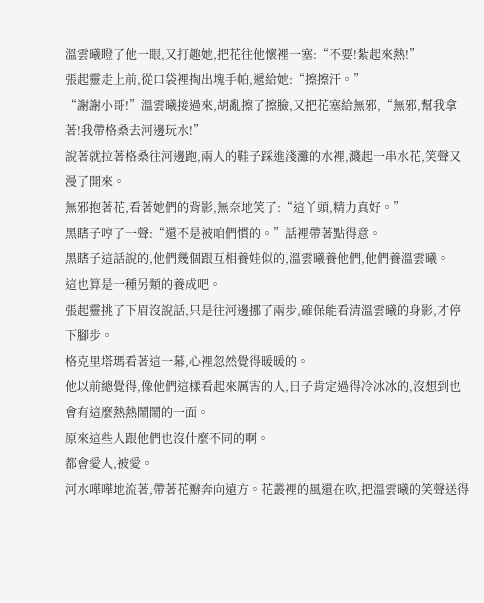溫雲曦瞪了他一眼,又打趣她,把花往他懷裡一塞:“不要!紮起來熱!”
張起靈走上前,從口袋裡掏出塊手帕,遞給她:“擦擦汗。”
“謝謝小哥!”溫雲曦接過來,胡亂擦了擦臉,又把花塞給無邪,“無邪,幫我拿著!我帶格桑去河邊玩水!”
說著就拉著格桑往河邊跑,兩人的鞋子踩進淺灘的水裡,濺起一串水花,笑聲又漫了開來。
無邪抱著花,看著她們的背影,無奈地笑了:“這丫頭,精力真好。”
黑瞎子哼了一聲:“還不是被咱們慣的。”話裡帶著點得意。
黑瞎子這話說的,他們幾個跟互相養娃似的,溫雲曦養他們,他們養溫雲曦。
這也算是一種另類的養成吧。
張起靈挑了下眉沒說話,只是往河邊挪了兩步,確保能看清溫雲曦的身影,才停下腳步。
格克里塔瑪看著這一幕,心裡忽然覺得暖暖的。
他以前總覺得,像他們這樣看起來厲害的人,日子肯定過得冷冰冰的,沒想到也會有這麼熱熱鬧鬧的一面。
原來這些人跟他們也沒什麼不同的啊。
都會愛人,被愛。
河水嘩嘩地流著,帶著花瓣奔向遠方。花叢裡的風還在吹,把溫雲曦的笑聲送得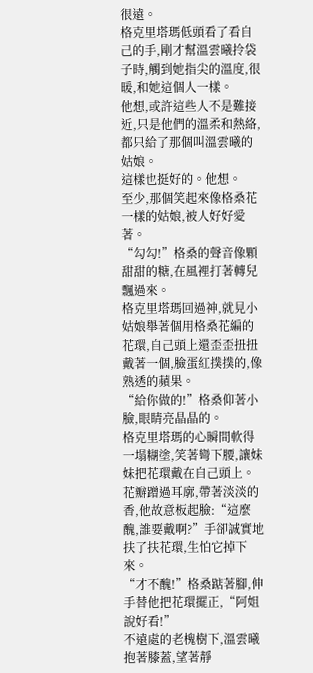很遠。
格克里塔瑪低頭看了看自己的手,剛才幫溫雲曦拎袋子時,觸到她指尖的溫度,很暖,和她這個人一樣。
他想,或許這些人不是難接近,只是他們的溫柔和熱絡,都只給了那個叫溫雲曦的姑娘。
這樣也挺好的。他想。
至少,那個笑起來像格桑花一樣的姑娘,被人好好愛著。
“勾勾!”格桑的聲音像顆甜甜的糖,在風裡打著轉兒飄過來。
格克里塔瑪回過神,就見小姑娘舉著個用格桑花編的花環,自己頭上還歪歪扭扭戴著一個,臉蛋紅撲撲的,像熟透的蘋果。
“給你做的!”格桑仰著小臉,眼睛亮晶晶的。
格克里塔瑪的心瞬間軟得一塌糊塗,笑著彎下腰,讓妹妹把花環戴在自己頭上。
花瓣蹭過耳廓,帶著淡淡的香,他故意板起臉:“這麼醜,誰要戴啊?”手卻誠實地扶了扶花環,生怕它掉下來。
“才不醜!”格桑踮著腳,伸手替他把花環擺正,“阿姐說好看!”
不遠處的老槐樹下,溫雲曦抱著膝蓋,望著靜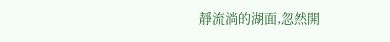靜流淌的湖面,忽然開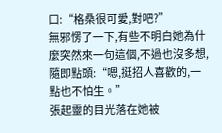口:“格桑很可愛,對吧?”
無邪愣了一下,有些不明白她為什麼突然來一句這個,不過也沒多想,隨即點頭:“嗯,挺招人喜歡的,一點也不怕生。”
張起靈的目光落在她被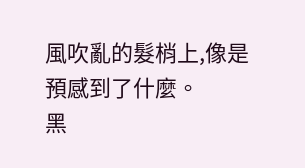風吹亂的髮梢上,像是預感到了什麼。
黑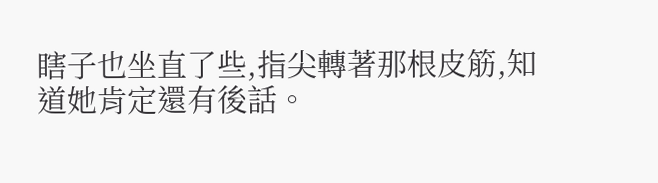瞎子也坐直了些,指尖轉著那根皮筋,知道她肯定還有後話。